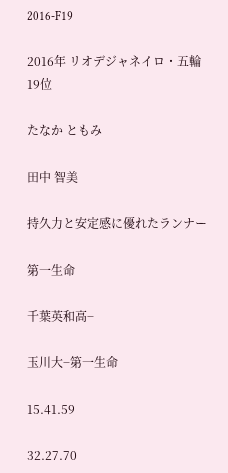2016-F19

2016年 リオデジャネイロ・五輪 19位

たなか ともみ

田中 智美

持久力と安定感に優れたランナー

第一生命

千葉英和高−

玉川大−第一生命

15.41.59

32.27.70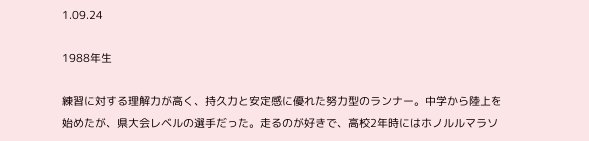1.09.24

1988年生

練習に対する理解力が高く、持久力と安定感に優れた努力型のランナー。中学から陸上を始めたが、県大会レベルの選手だった。走るのが好きで、高校2年時にはホノルルマラソ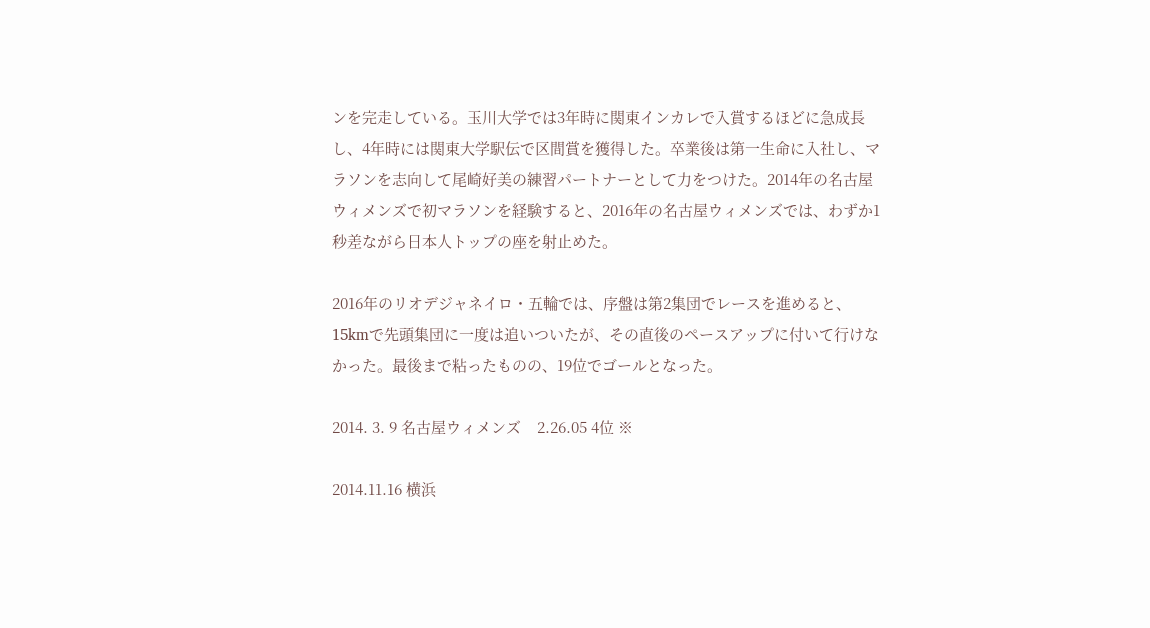ンを完走している。玉川大学では3年時に関東インカレで入賞するほどに急成長し、4年時には関東大学駅伝で区間賞を獲得した。卒業後は第一生命に入社し、マラソンを志向して尾崎好美の練習パートナーとして力をつけた。2014年の名古屋ウィメンズで初マラソンを経験すると、2016年の名古屋ウィメンズでは、わずか1秒差ながら日本人トップの座を射止めた。

2016年のリオデジャネイロ・五輪では、序盤は第2集団でレースを進めると、15kmで先頭集団に一度は追いついたが、その直後のペースアップに付いて行けなかった。最後まで粘ったものの、19位でゴールとなった。

2014. 3. 9 名古屋ウィメンズ    2.26.05 4位 ※

2014.11.16 横浜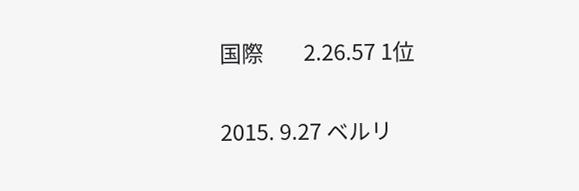国際        2.26.57 1位

2015. 9.27 ベルリ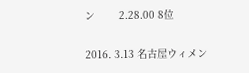ン        2.28.00 8位

2016. 3.13 名古屋ウィメン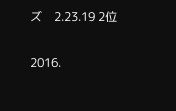ズ    2.23.19 2位

2016.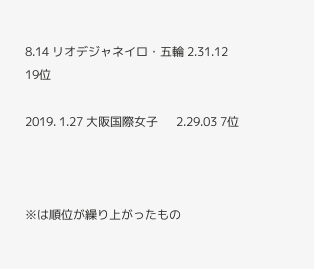8.14 リオデジャネイロ・五輪 2.31.12 19位

2019. 1.27 大阪国際女子      2.29.03 7位



※は順位が繰り上がったもの